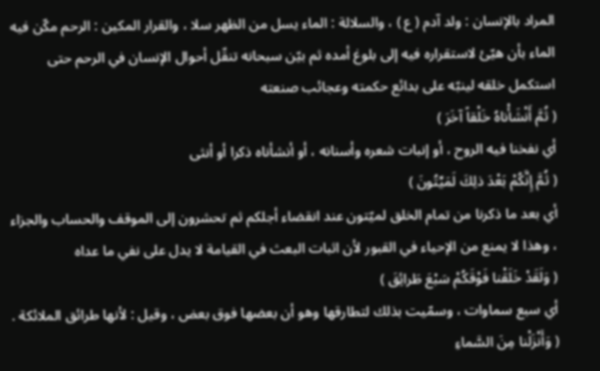المراد بالإنسان : ولد آدم ( ع ) ، والسلالة : الماء يسل من الظهر سلا ، والقرار المكين : الرحم مكّن فيه الماء بأن هيّئ لاستقراره فيه إلى بلوغ أمده ثم بيّن سبحانه تنقّل أحوال الإنسان في الرحم حتى استكمل خلقه لينبّه على بدائع حكمته وعجائب صنعته
( ثُمَّ أَنْشَأْناهُ خَلْقاً آخَرَ )
أي نفخنا فيه الروح ، أو إنبات شعره وأسنانه ، أو أنشأناه ذكرا أو أنثى
( ثُمَّ إِنَّكُمْ بَعْدَ ذلِكَ لَمَيِّتُونَ )
أي بعد ما ذكرنا من تمام الخلق لميّتون عند انقضاء أجلكم ثم تحشرون إلى الموقف والحساب والجزاء ، وهذا لا يمنع من الإحياء في القبور لأن اثبات البعث في القيامة لا يدل على نفي ما عداه
( وَلَقَدْ خَلَقْنا فَوْقَكُمْ سَبْعَ طَرائِقَ )
أي سبع سماوات ، وسمّيت بذلك لتطارقها وهو أن بعضها فوق بعض ، وقيل : لأنها طرائق الملائكة .
( وَأَنْزَلْنا مِنَ السَّماءِ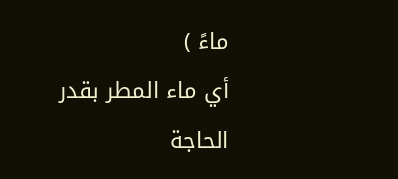ماءً )
أي ماء المطر بقدر الحاجة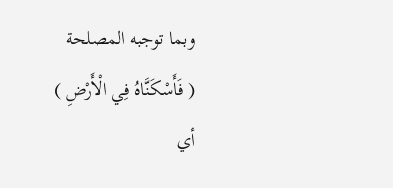وبما توجبه المصلحة
( فَأَسْكَنَّاهُ فِي الْأَرْضِ )
أي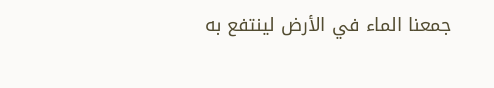جمعنا الماء في الأرض لينتفع به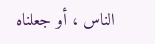الناس ، أو جعلناه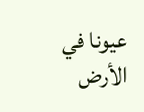عيونا في الأرض